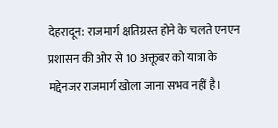देहरादून: राजमार्ग क्षतिग्रस्त होने के चलते एनएन प्रशासन की ओर से 10 अक्तूबर को यात्रा के मद्देनजर राजमार्ग खोला जाना सभव नहीं है।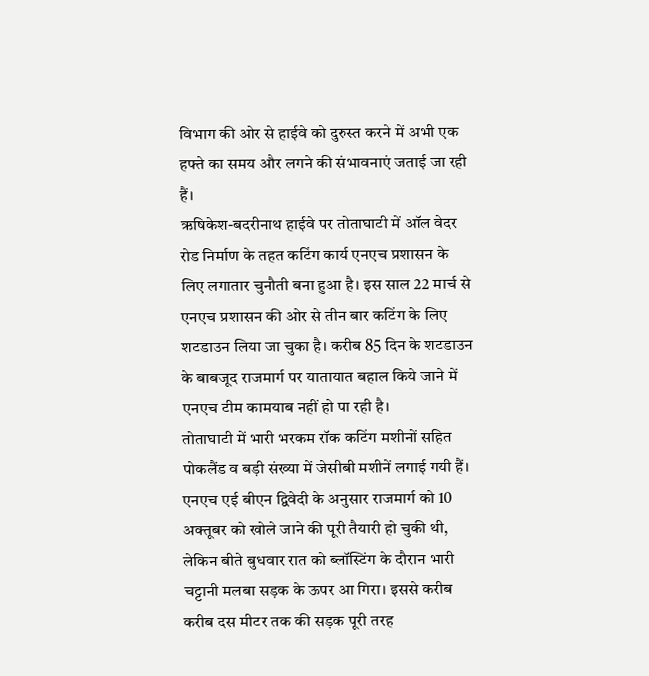विभाग की ओर से हाईवे को दुरुस्त करने में अभी एक हफ्ते का समय और लगने की संभावनाएं जताई जा रही हैं।
ऋषिकेश-बदरीनाथ हाईवे पर तोताघाटी में ऑल वेदर रोड निर्माण के तहत कटिंग कार्य एनएच प्रशासन के लिए लगातार चुनौती बना हुआ है। इस साल 22 मार्च से एनएच प्रशासन की ओर से तीन बार कटिंग के लिए शटडाउन लिया जा चुका है। करीब 85 दिन के शटडाउन के बाबजूद राजमार्ग पर यातायात बहाल किये जाने में एनएच टीम कामयाब नहीं हो पा रही है।
तोताघाटी में भारी भरकम रॉक कटिंग मशीनों सहित पोकलैंड व बड़ी संख्या में जेसीबी मशीनें लगाई गयी हैं। एनएच एई बीएन द्विवेदी के अनुसार राजमार्ग को 10 अक्तूबर को खोले जाने की पूरी तैयारी हो चुकी थी, लेकिन बीते बुधवार रात को ब्लॉस्टिंग के दौरान भारी चट्टानी मलबा सड़क के ऊपर आ गिरा। इससे करीब करीब दस मीटर तक की सड़क पूरी तरह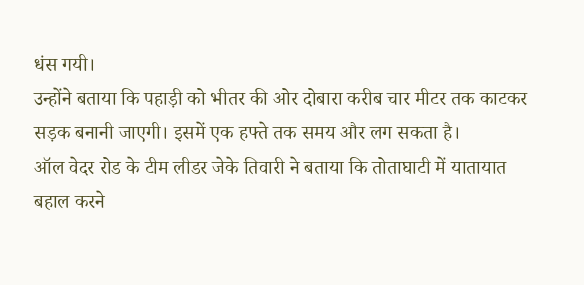धंस गयी।
उन्होंने बताया कि पहाड़ी को भीतर की ओर दोबारा करीब चार मीटर तक काटकर सड़क बनानी जाएगी। इसमें एक हफ्ते तक समय और लग सकता है।
ऑल वेदर रोड के टीम लीडर जेके तिवारी ने बताया कि तोताघाटी में यातायात बहाल करने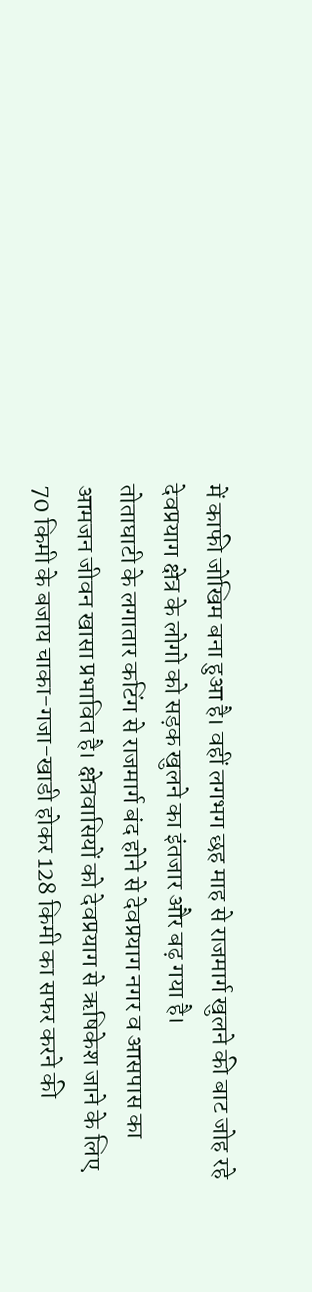में काफी जोखिम बना हुआ है। वहीं लगभग छह माह से राजमार्ग खुलने की बाट जोह रहे देवप्रयाग क्षेत्र के लोगो को सड़क खुलने का इंतजार और बढ़ गया है।
तोताघाटी के लगातार कटिंग से राजमार्ग बंद होने से देवप्रयाग नगर व आसपास का आमजन जीवन खासा प्रभावित है। क्षेत्रवासियों को देवप्रयाग से ऋषिकेश जाने के लिए 70 किमी के बजाय चाका-गजा-खाडी होकर 128 किमी का सफर करने की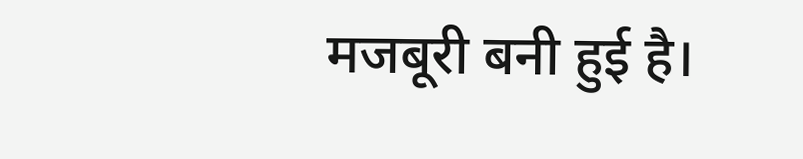मजबूरी बनी हुई है।